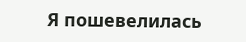Я пошевелилась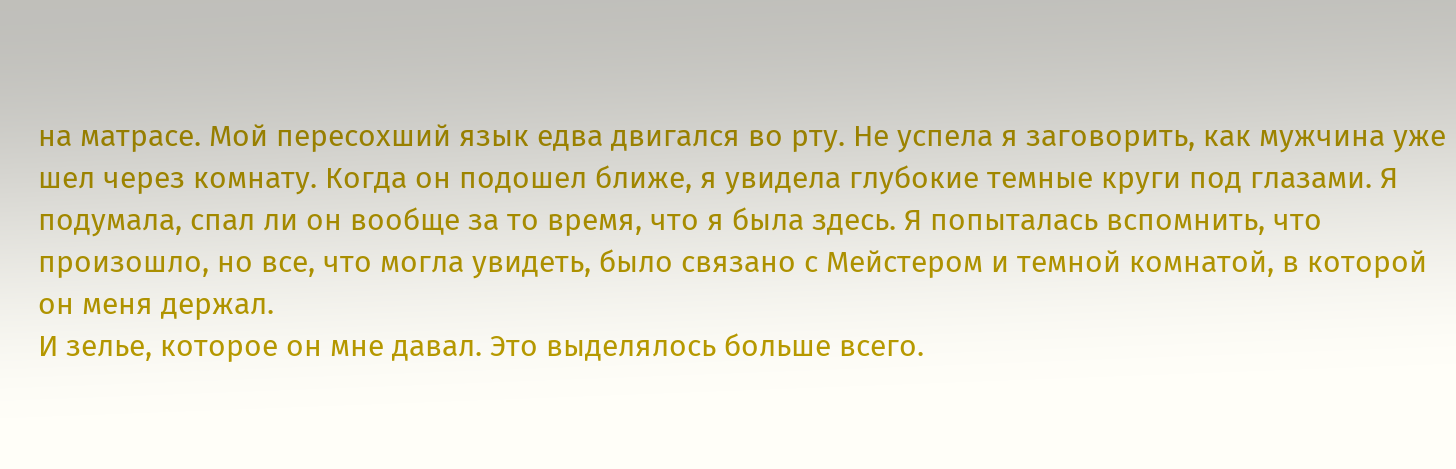на матрасе. Мой пересохший язык едва двигался во рту. Не успела я заговорить, как мужчина уже шел через комнату. Когда он подошел ближе, я увидела глубокие темные круги под глазами. Я подумала, спал ли он вообще за то время, что я была здесь. Я попыталась вспомнить, что произошло, но все, что могла увидеть, было связано с Мейстером и темной комнатой, в которой он меня держал.
И зелье, которое он мне давал. Это выделялось больше всего.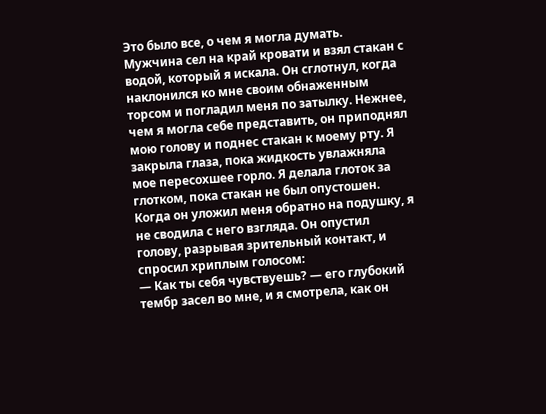Это было все, о чем я могла думать.
Мужчина сел на край кровати и взял стакан с водой, который я искала. Он сглотнул, когда наклонился ко мне своим обнаженным торсом и погладил меня по затылку. Нежнее, чем я могла себе представить, он приподнял мою голову и поднес стакан к моему рту. Я закрыла глаза, пока жидкость увлажняла мое пересохшее горло. Я делала глоток за глотком, пока стакан не был опустошен.
Когда он уложил меня обратно на подушку, я не сводила с него взгляда. Он опустил голову, разрывая зрительный контакт, и спросил хриплым голосом:
— Как ты себя чувствуешь? — его глубокий тембр засел во мне, и я смотрела, как он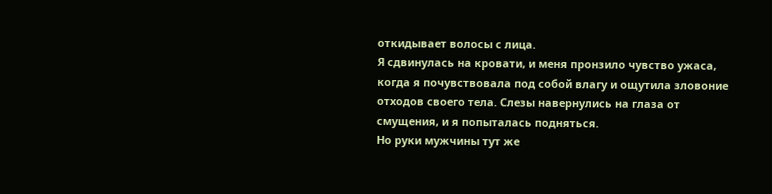откидывает волосы с лица.
Я сдвинулась на кровати, и меня пронзило чувство ужаса, когда я почувствовала под собой влагу и ощутила зловоние отходов своего тела. Слезы навернулись на глаза от смущения, и я попыталась подняться.
Но руки мужчины тут же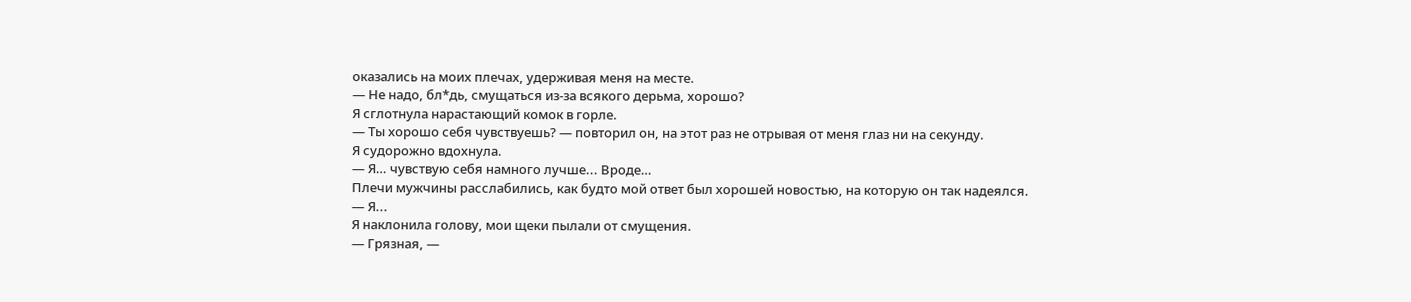оказались на моих плечах, удерживая меня на месте.
— Не надо, бл*дь, смущаться из-за всякого дерьма, хорошо?
Я сглотнула нарастающий комок в горле.
— Ты хорошо себя чувствуешь? — повторил он, на этот раз не отрывая от меня глаз ни на секунду.
Я судорожно вдохнула.
— Я… чувствую себя намного лучше... Вроде…
Плечи мужчины расслабились, как будто мой ответ был хорошей новостью, на которую он так надеялся.
— Я...
Я наклонила голову, мои щеки пылали от смущения.
— Грязная, —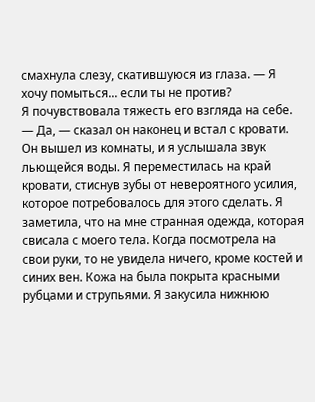смахнула слезу, скатившуюся из глаза. — Я хочу помыться... если ты не против?
Я почувствовала тяжесть его взгляда на себе.
— Да, — сказал он наконец и встал с кровати.
Он вышел из комнаты, и я услышала звук льющейся воды. Я переместилась на край кровати, стиснув зубы от невероятного усилия, которое потребовалось для этого сделать. Я заметила, что на мне странная одежда, которая свисала с моего тела. Когда посмотрела на свои руки, то не увидела ничего, кроме костей и синих вен. Кожа на была покрыта красными рубцами и струпьями. Я закусила нижнюю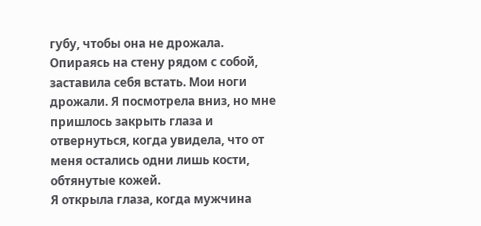губу, чтобы она не дрожала.
Опираясь на стену рядом с собой, заставила себя встать. Мои ноги дрожали. Я посмотрела вниз, но мне пришлось закрыть глаза и отвернуться, когда увидела, что от меня остались одни лишь кости, обтянутые кожей.
Я открыла глаза, когда мужчина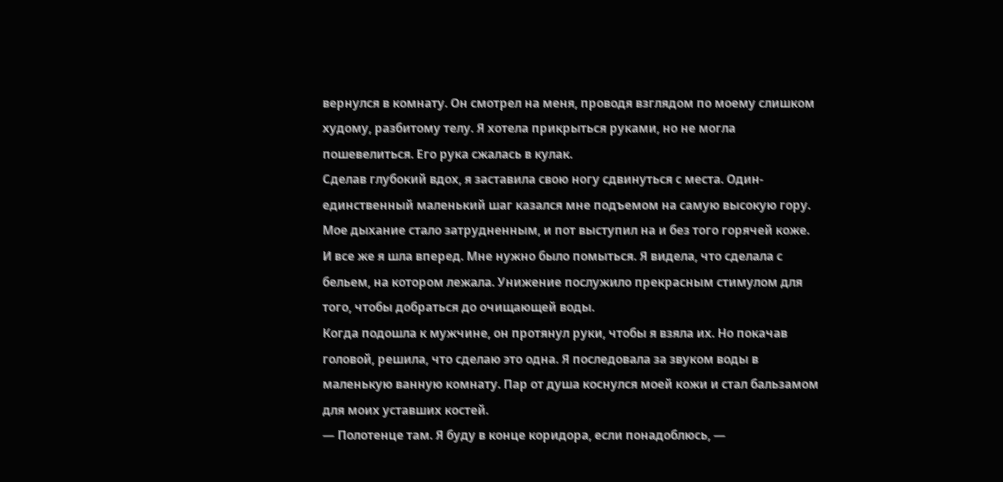вернулся в комнату. Он смотрел на меня, проводя взглядом по моему слишком худому, разбитому телу. Я хотела прикрыться руками, но не могла пошевелиться. Его рука сжалась в кулак.
Сделав глубокий вдох, я заставила свою ногу сдвинуться с места. Один-единственный маленький шаг казался мне подъемом на самую высокую гору. Мое дыхание стало затрудненным, и пот выступил на и без того горячей коже. И все же я шла вперед. Мне нужно было помыться. Я видела, что сделала с бельем, на котором лежала. Унижение послужило прекрасным стимулом для того, чтобы добраться до очищающей воды.
Когда подошла к мужчине, он протянул руки, чтобы я взяла их. Но покачав головой, решила, что сделаю это одна. Я последовала за звуком воды в маленькую ванную комнату. Пар от душа коснулся моей кожи и стал бальзамом для моих уставших костей.
— Полотенце там. Я буду в конце коридора, если понадоблюсь, —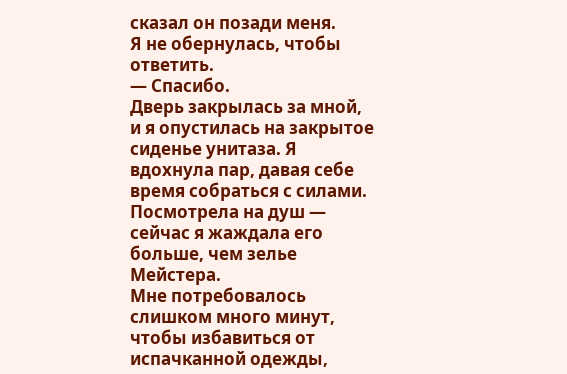сказал он позади меня.
Я не обернулась, чтобы ответить.
— Спасибо.
Дверь закрылась за мной, и я опустилась на закрытое сиденье унитаза. Я вдохнула пар, давая себе время собраться с силами. Посмотрела на душ — сейчас я жаждала его больше, чем зелье Мейстера.
Мне потребовалось слишком много минут, чтобы избавиться от испачканной одежды,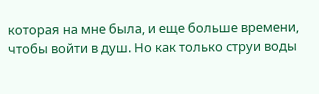которая на мне была, и еще больше времени, чтобы войти в душ. Но как только струи воды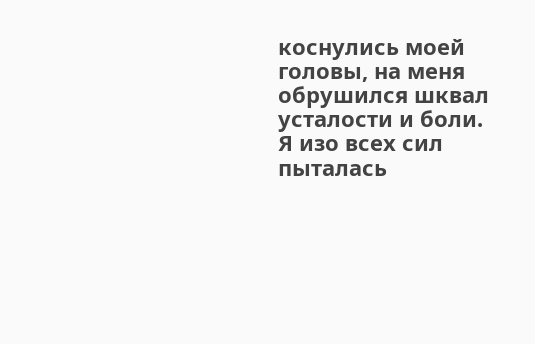коснулись моей головы, на меня обрушился шквал усталости и боли. Я изо всех сил пыталась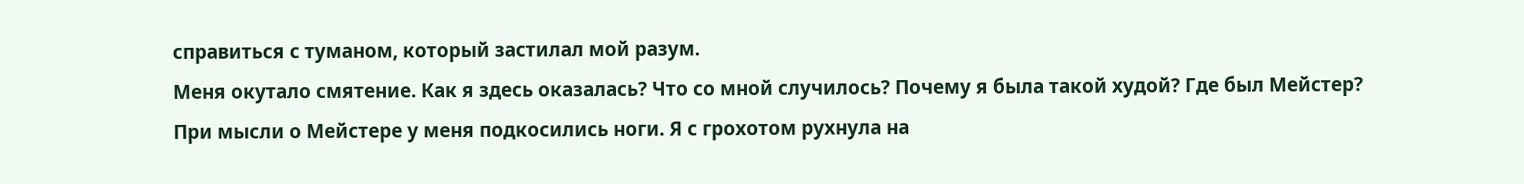справиться с туманом, который застилал мой разум.
Меня окутало смятение. Как я здесь оказалась? Что со мной случилось? Почему я была такой худой? Где был Мейстер?
При мысли о Мейстере у меня подкосились ноги. Я с грохотом рухнула на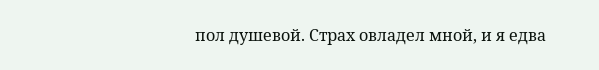пол душевой. Страх овладел мной, и я едва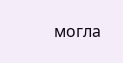могла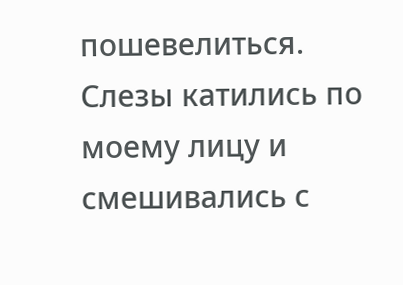пошевелиться. Слезы катились по моему лицу и смешивались с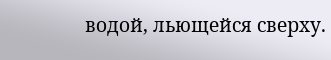водой, льющейся сверху.